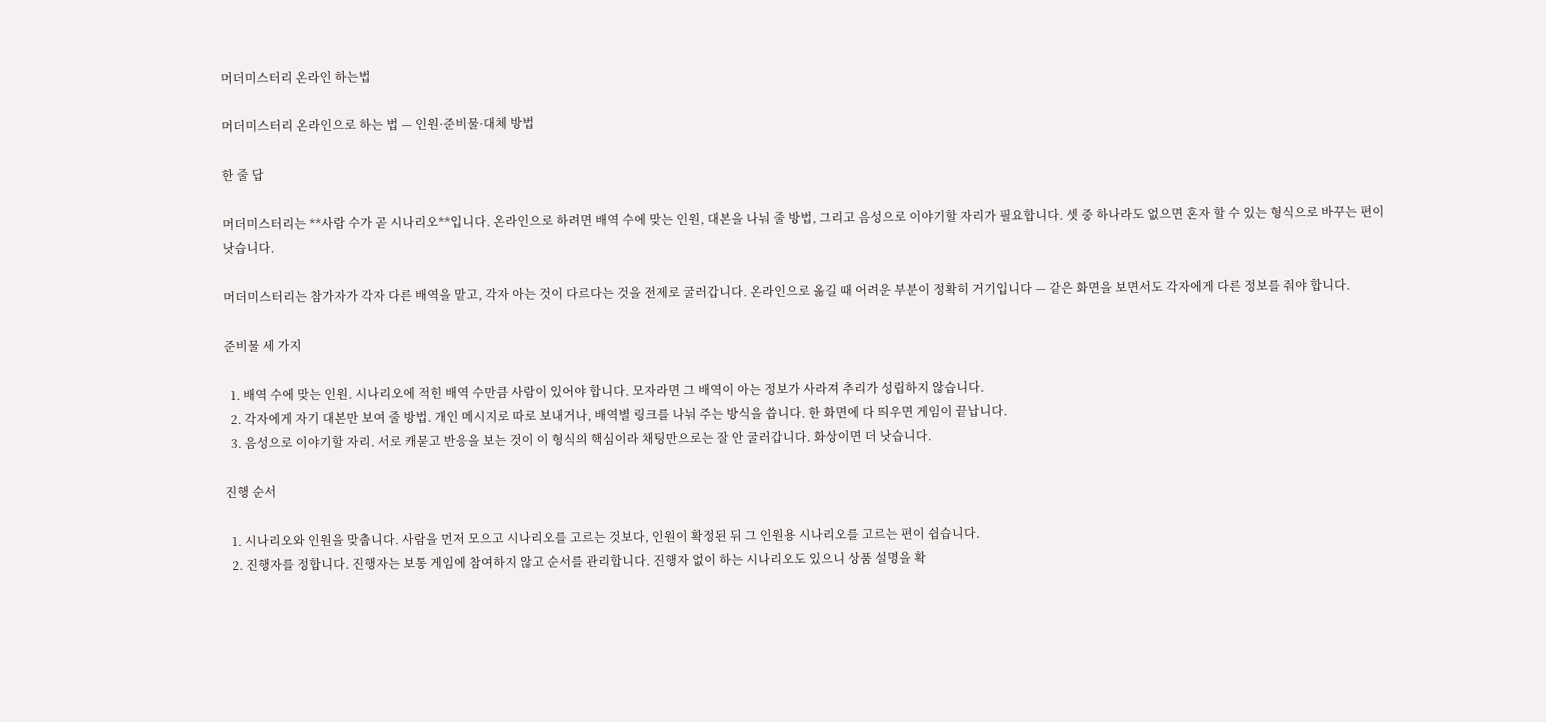머더미스터리 온라인 하는법

머더미스터리 온라인으로 하는 법 — 인원·준비물·대체 방법

한 줄 답

머더미스터리는 **사람 수가 곧 시나리오**입니다. 온라인으로 하려면 배역 수에 맞는 인원, 대본을 나눠 줄 방법, 그리고 음성으로 이야기할 자리가 필요합니다. 셋 중 하나라도 없으면 혼자 할 수 있는 형식으로 바꾸는 편이 낫습니다.

머더미스터리는 참가자가 각자 다른 배역을 맡고, 각자 아는 것이 다르다는 것을 전제로 굴러갑니다. 온라인으로 옮길 때 어려운 부분이 정확히 거기입니다 — 같은 화면을 보면서도 각자에게 다른 정보를 줘야 합니다.

준비물 세 가지

  1. 배역 수에 맞는 인원. 시나리오에 적힌 배역 수만큼 사람이 있어야 합니다. 모자라면 그 배역이 아는 정보가 사라져 추리가 성립하지 않습니다.
  2. 각자에게 자기 대본만 보여 줄 방법. 개인 메시지로 따로 보내거나, 배역별 링크를 나눠 주는 방식을 씁니다. 한 화면에 다 띄우면 게임이 끝납니다.
  3. 음성으로 이야기할 자리. 서로 캐묻고 반응을 보는 것이 이 형식의 핵심이라 채팅만으로는 잘 안 굴러갑니다. 화상이면 더 낫습니다.

진행 순서

  1. 시나리오와 인원을 맞춥니다. 사람을 먼저 모으고 시나리오를 고르는 것보다, 인원이 확정된 뒤 그 인원용 시나리오를 고르는 편이 쉽습니다.
  2. 진행자를 정합니다. 진행자는 보통 게임에 참여하지 않고 순서를 관리합니다. 진행자 없이 하는 시나리오도 있으니 상품 설명을 확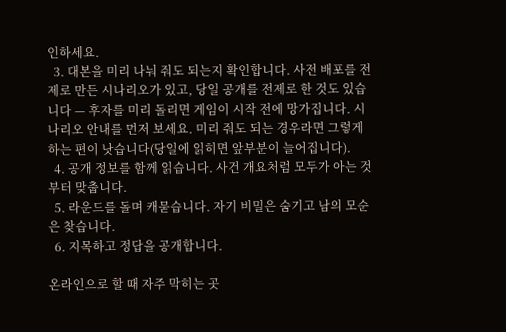인하세요.
  3. 대본을 미리 나눠 줘도 되는지 확인합니다. 사전 배포를 전제로 만든 시나리오가 있고, 당일 공개를 전제로 한 것도 있습니다 — 후자를 미리 돌리면 게임이 시작 전에 망가집니다. 시나리오 안내를 먼저 보세요. 미리 줘도 되는 경우라면 그렇게 하는 편이 낫습니다(당일에 읽히면 앞부분이 늘어집니다).
  4. 공개 정보를 함께 읽습니다. 사건 개요처럼 모두가 아는 것부터 맞춥니다.
  5. 라운드를 돌며 캐묻습니다. 자기 비밀은 숨기고 남의 모순은 찾습니다.
  6. 지목하고 정답을 공개합니다.

온라인으로 할 때 자주 막히는 곳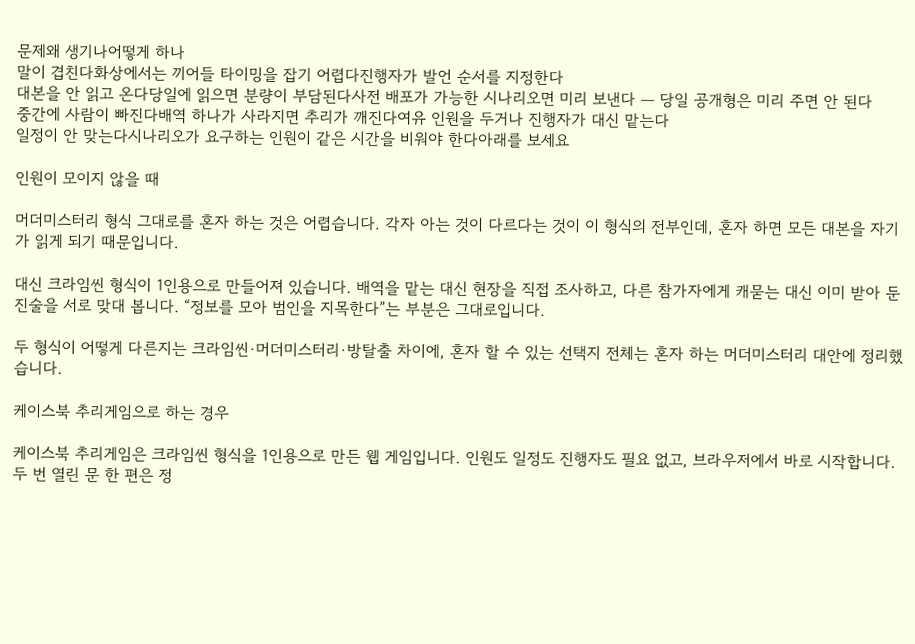문제왜 생기나어떻게 하나
말이 겹친다화상에서는 끼어들 타이밍을 잡기 어렵다진행자가 발언 순서를 지정한다
대본을 안 읽고 온다당일에 읽으면 분량이 부담된다사전 배포가 가능한 시나리오면 미리 보낸다 — 당일 공개형은 미리 주면 안 된다
중간에 사람이 빠진다배역 하나가 사라지면 추리가 깨진다여유 인원을 두거나 진행자가 대신 맡는다
일정이 안 맞는다시나리오가 요구하는 인원이 같은 시간을 비워야 한다아래를 보세요

인원이 모이지 않을 때

머더미스터리 형식 그대로를 혼자 하는 것은 어렵습니다. 각자 아는 것이 다르다는 것이 이 형식의 전부인데, 혼자 하면 모든 대본을 자기가 읽게 되기 때문입니다.

대신 크라임씬 형식이 1인용으로 만들어져 있습니다. 배역을 맡는 대신 현장을 직접 조사하고, 다른 참가자에게 캐묻는 대신 이미 받아 둔 진술을 서로 맞대 봅니다. “정보를 모아 범인을 지목한다”는 부분은 그대로입니다.

두 형식이 어떻게 다른지는 크라임씬·머더미스터리·방탈출 차이에, 혼자 할 수 있는 선택지 전체는 혼자 하는 머더미스터리 대안에 정리했습니다.

케이스북 추리게임으로 하는 경우

케이스북 추리게임은 크라임씬 형식을 1인용으로 만든 웹 게임입니다. 인원도 일정도 진행자도 필요 없고, 브라우저에서 바로 시작합니다. 두 번 열린 문 한 편은 정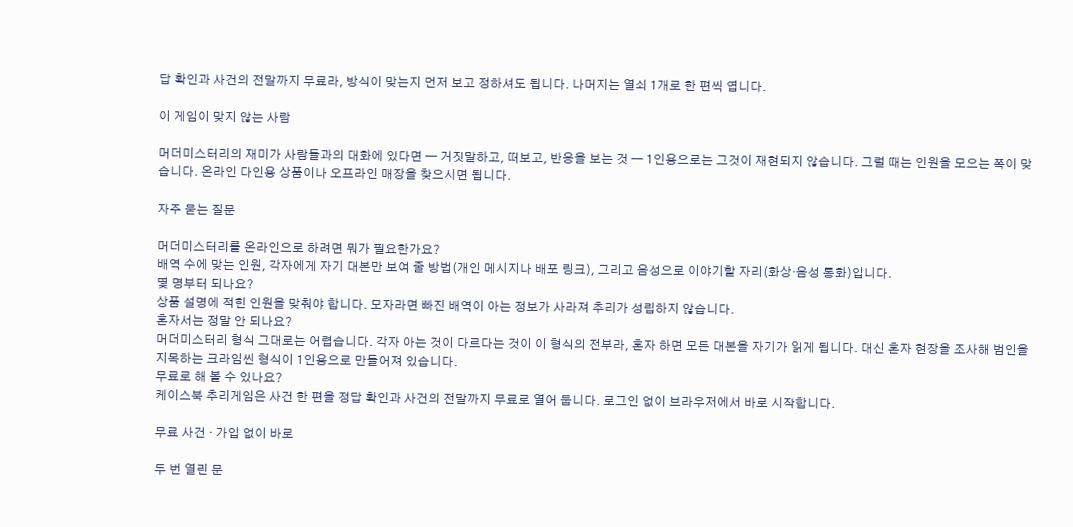답 확인과 사건의 전말까지 무료라, 방식이 맞는지 먼저 보고 정하셔도 됩니다. 나머지는 열쇠 1개로 한 편씩 엽니다.

이 게임이 맞지 않는 사람

머더미스터리의 재미가 사람들과의 대화에 있다면 — 거짓말하고, 떠보고, 반응을 보는 것 — 1인용으로는 그것이 재현되지 않습니다. 그럴 때는 인원을 모으는 쪽이 맞습니다. 온라인 다인용 상품이나 오프라인 매장을 찾으시면 됩니다.

자주 묻는 질문

머더미스터리를 온라인으로 하려면 뭐가 필요한가요?
배역 수에 맞는 인원, 각자에게 자기 대본만 보여 줄 방법(개인 메시지나 배포 링크), 그리고 음성으로 이야기할 자리(화상·음성 통화)입니다.
몇 명부터 되나요?
상품 설명에 적힌 인원을 맞춰야 합니다. 모자라면 빠진 배역이 아는 정보가 사라져 추리가 성립하지 않습니다.
혼자서는 정말 안 되나요?
머더미스터리 형식 그대로는 어렵습니다. 각자 아는 것이 다르다는 것이 이 형식의 전부라, 혼자 하면 모든 대본을 자기가 읽게 됩니다. 대신 혼자 현장을 조사해 범인을 지목하는 크라임씬 형식이 1인용으로 만들어져 있습니다.
무료로 해 볼 수 있나요?
케이스북 추리게임은 사건 한 편을 정답 확인과 사건의 전말까지 무료로 열어 둡니다. 로그인 없이 브라우저에서 바로 시작합니다.

무료 사건 · 가입 없이 바로

두 번 열린 문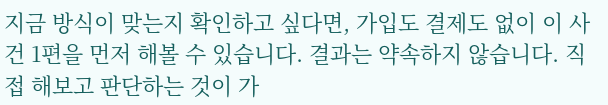지금 방식이 맞는지 확인하고 싶다면, 가입도 결제도 없이 이 사건 1편을 먼저 해볼 수 있습니다. 결과는 약속하지 않습니다. 직접 해보고 판단하는 것이 가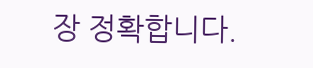장 정확합니다.